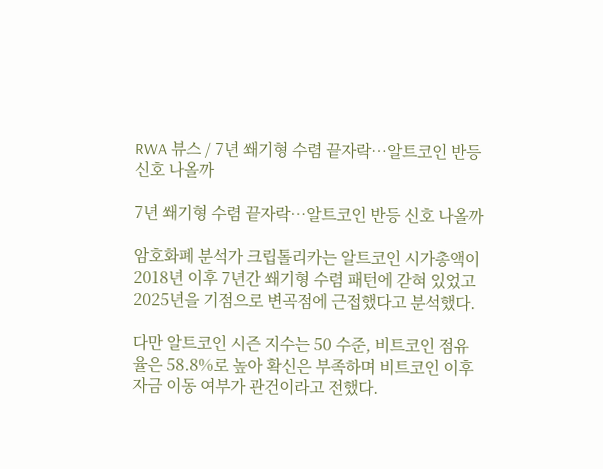RWA 뷰스 / 7년 쐐기형 수렴 끝자락…알트코인 반등 신호 나올까

7년 쐐기형 수렴 끝자락…알트코인 반등 신호 나올까

암호화폐 분석가 크립톨리카는 알트코인 시가총액이 2018년 이후 7년간 쐐기형 수렴 패턴에 갇혀 있었고 2025년을 기점으로 변곡점에 근접했다고 분석했다.

다만 알트코인 시즌 지수는 50 수준, 비트코인 점유율은 58.8%로 높아 확신은 부족하며 비트코인 이후 자금 이동 여부가 관건이라고 전했다.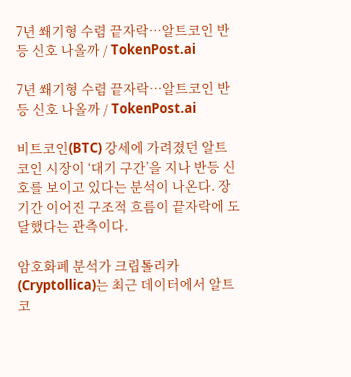7년 쐐기형 수렴 끝자락…알트코인 반등 신호 나올까 / TokenPost.ai

7년 쐐기형 수렴 끝자락…알트코인 반등 신호 나올까 / TokenPost.ai

비트코인(BTC) 강세에 가려졌던 알트코인 시장이 ‘대기 구간’을 지나 반등 신호를 보이고 있다는 분석이 나온다. 장기간 이어진 구조적 흐름이 끝자락에 도달했다는 관측이다.

암호화폐 분석가 크립톨리카(Cryptollica)는 최근 데이터에서 알트코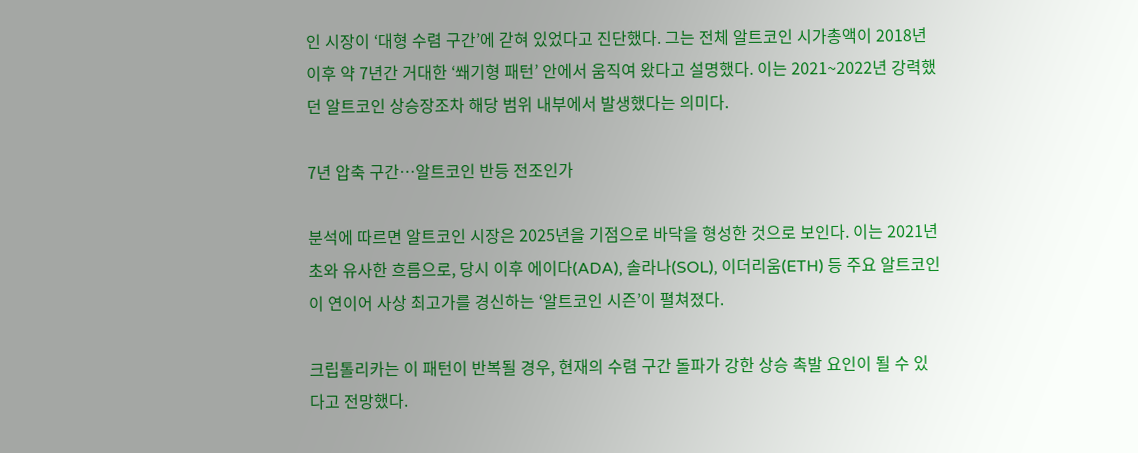인 시장이 ‘대형 수렴 구간’에 갇혀 있었다고 진단했다. 그는 전체 알트코인 시가총액이 2018년 이후 약 7년간 거대한 ‘쐐기형 패턴’ 안에서 움직여 왔다고 설명했다. 이는 2021~2022년 강력했던 알트코인 상승장조차 해당 범위 내부에서 발생했다는 의미다.

7년 압축 구간…알트코인 반등 전조인가

분석에 따르면 알트코인 시장은 2025년을 기점으로 바닥을 형성한 것으로 보인다. 이는 2021년 초와 유사한 흐름으로, 당시 이후 에이다(ADA), 솔라나(SOL), 이더리움(ETH) 등 주요 알트코인이 연이어 사상 최고가를 경신하는 ‘알트코인 시즌’이 펼쳐졌다.

크립톨리카는 이 패턴이 반복될 경우, 현재의 수렴 구간 돌파가 강한 상승 촉발 요인이 될 수 있다고 전망했다.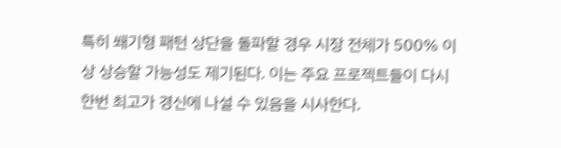특히 쐐기형 패턴 상단을 돌파할 경우 시장 전체가 500% 이상 상승할 가능성도 제기된다. 이는 주요 프로젝트들이 다시 한번 최고가 경신에 나설 수 있음을 시사한다.